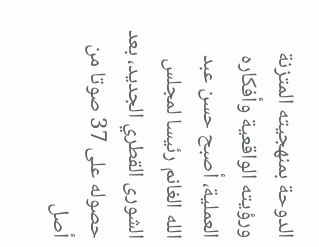الدوحة بمنهجيته المتزنة ورؤيته الواقعية وأفكاره العملية، أصبح حسن عبد الله الغانم رئيسا لمجلس الشورى القطري الجديد، بعد حصوله على 37 صوتا من أصل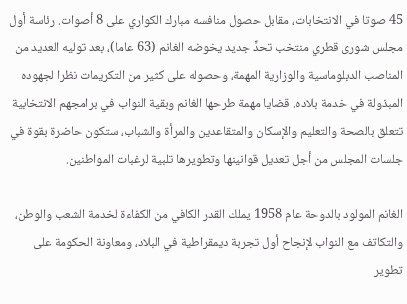45 صوتا في الانتخابات، مقابل حصول منافسه مبارك الكواري على 8 أصوات. رئاسة أول مجلس شورى قطري منتخب تحدٍّ جديد يخوضه الغانم (63 عاما)، بعد توليه العديد من المناصب الدبلوماسية والوزارية المهمة، وحصوله على كثير من التكريمات نظرا لجهوده المبذولة في خدمة بلاده. قضايا مهمة طرحها الغانم وبقية النواب في برامجهم الانتخابية تتعلق بالصحة والتعليم والإسكان والمتقاعدين والمرأة والشباب، ستكون حاضرة بقوة في جلسات المجلس من أجل تعديل قوانينها وتطويرها تلبية لرغبات المواطنين.

الغانم المولود بالدوحة عام 1958 يملك القدر الكافي من الكفاءة لخدمة الشعب والوطن، والتكاتف مع النواب لإنجاح أول تجربة ديمقراطية في البلاد، ومعاونة الحكومة على تطوير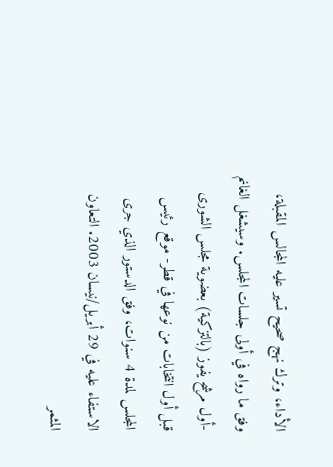الأداء، وترك نهج صحيح تسير عليه المجالس المقبلة، وفق ما رواه في أولى جلسات المجلس. وسيشغل الغانم -أول مرشح يفوز (بالتزكية) بعضوية مجلس الشورى قبل أول انتخابات من نوعها في قطر- موقع رئيس المجلس لمدة 4 سنوات، وفق الدستور الذي جرى الاستفاء عليه في 29 أبريل/نيسان 2003. التعاون المثمر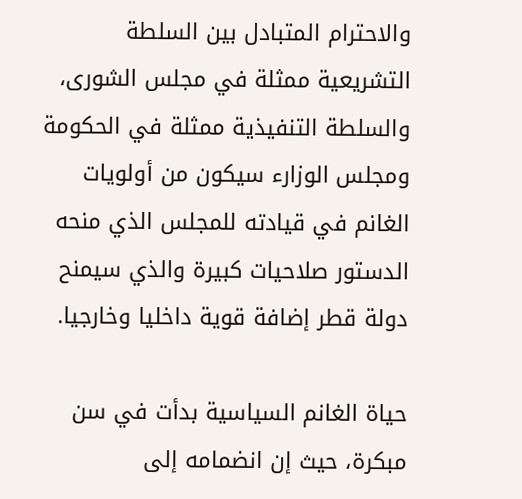والاحترام المتبادل بين السلطة التشريعية ممثلة في مجلس الشورى، والسلطة التنفيذية ممثلة في الحكومة ومجلس الوزارء سيكون من أولويات الغانم في قيادته للمجلس الذي منحه الدستور صلاحيات كبيرة والذي سيمنح دولة قطر إضافة قوية داخليا وخارجيا.

حياة الغانم السياسية بدأت في سن مبكرة، حيث إن انضمامه إلى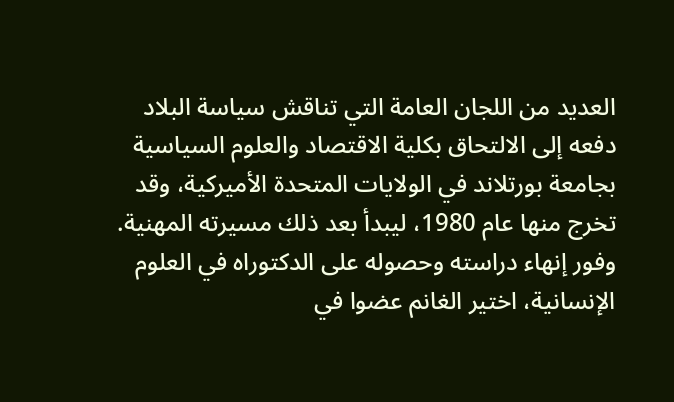العديد من اللجان العامة التي تناقش سياسة البلاد دفعه إلى الالتحاق بكلية الاقتصاد والعلوم السياسية بجامعة بورتلاند في الولايات المتحدة الأميركية، وقد تخرج منها عام 1980، ليبدأ بعد ذلك مسيرته المهنية. وفور إنهاء دراسته وحصوله على الدكتوراه في العلوم الإنسانية، اختير الغانم عضوا في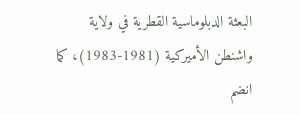البعثة الدبلوماسية القطرية في ولاية واشنطن الأميركية (1981-1983)، كما انضم